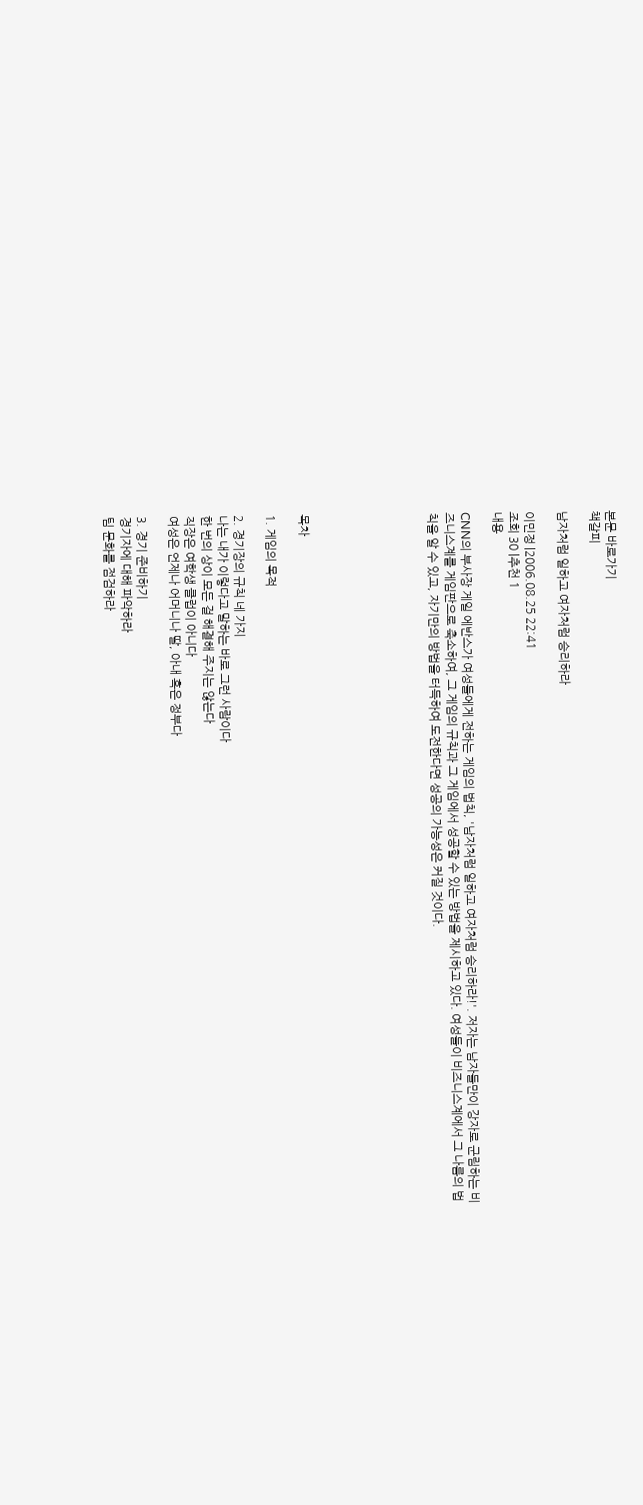본문 바로가기
책갈피

남자처럼 일하고 여자처럼 승리하라

이민정 |2006.08.25 22:41
조회 30 |추천 1
내용

CNN의 부사장 게일 에반스가 여성들에게 전하는 게임의 법칙, '남자처럼 일하고 여자처럼 승리하라!'. 저자는 남자들만이 강자로 군림하는 비즈니스계를 게임판으로 축소하여, 그 게임의 규칙과 그 게임에서 성공할 수 있는 방법을 제시하고 있다. 여성들이 비즈니스계에서 그 나름의 법칙을 알 수 있고, 자기만의 방법을 터득하여 도전한다면 성공의 가능성은 커질 것이다.







목차

1. 게임의 목적

2. 경기장의 규칙 네 가지
나는 내가 이렇다고 말하는 바로 그런 사람이다
한 번의 상이 모든 걸 해결해 주지는 않는다
직장은 여학생 클럽이 아니다
여성은 언제나 어머니나 딸, 아내 혹은 정부다

3. 경기 준비하기
경기자에 대해 파악하라
팀 문화를 점검하라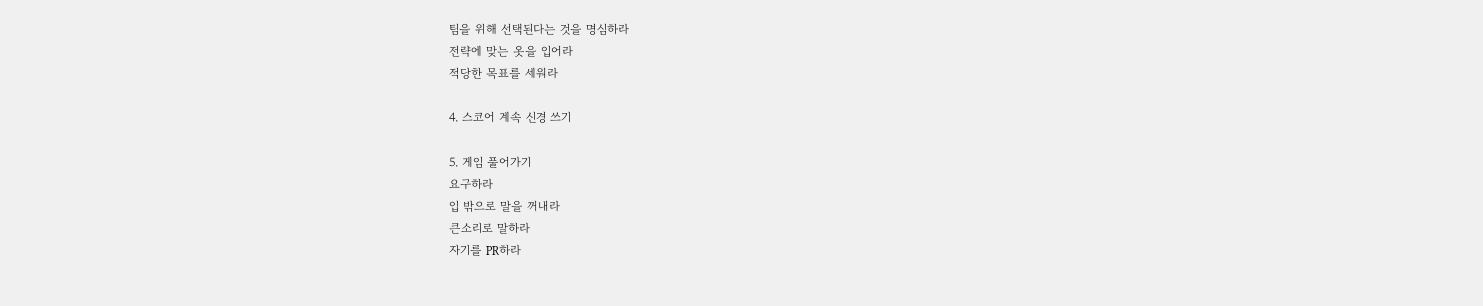팀을 위해 선택된다는 것을 명심하라
전략에 맞는 옷을 입어라
적당한 목표를 세워라

4. 스코어 계속 신경 쓰기

5. 게임 풀어가기
요구하라
입 밖으로 말을 꺼내라
큰소리로 말하라
자기를 PR하라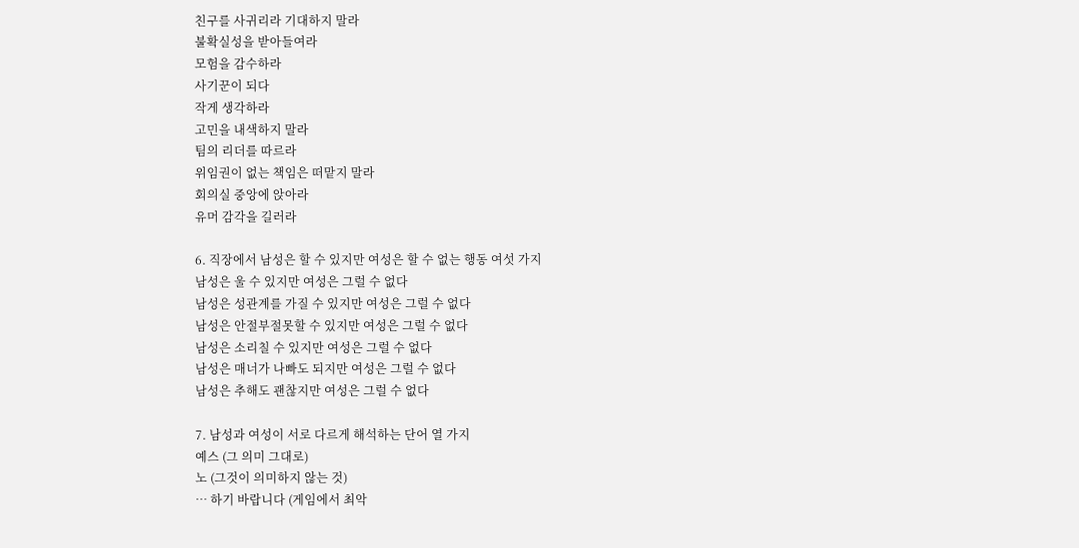친구를 사귀리라 기대하지 말라
불확실성을 받아들여라
모험을 감수하라
사기꾼이 되다
작게 생각하라
고민을 내색하지 말라
팀의 리더를 따르라
위임권이 없는 책임은 떠맡지 말라
회의실 중앙에 앉아라
유머 감각을 길러라

6. 직장에서 남성은 할 수 있지만 여성은 할 수 없는 행동 여섯 가지
남성은 울 수 있지만 여성은 그럴 수 없다
남성은 성관계를 가질 수 있지만 여성은 그럴 수 없다
남성은 안절부절못할 수 있지만 여성은 그럴 수 없다
남성은 소리칠 수 있지만 여성은 그럴 수 없다
남성은 매너가 나빠도 되지만 여성은 그럴 수 없다
남성은 추해도 괜찮지만 여성은 그럴 수 없다

7. 남성과 여성이 서로 다르게 해석하는 단어 열 가지
예스 (그 의미 그대로)
노 (그것이 의미하지 않는 것)
… 하기 바랍니다 (게임에서 최악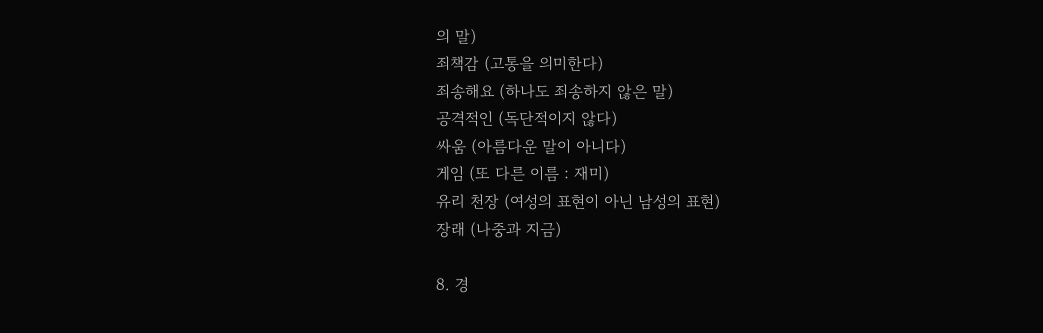의 말)
죄책감 (고통을 의미한다)
죄송해요 (하나도 죄송하지 않은 말)
공격적인 (독단적이지 않다)
싸움 (아름다운 말이 아니다)
게임 (또 다른 이름 : 재미)
유리 천장 (여성의 표현이 아닌 남성의 표현)
장래 (나중과 지금)

8. 경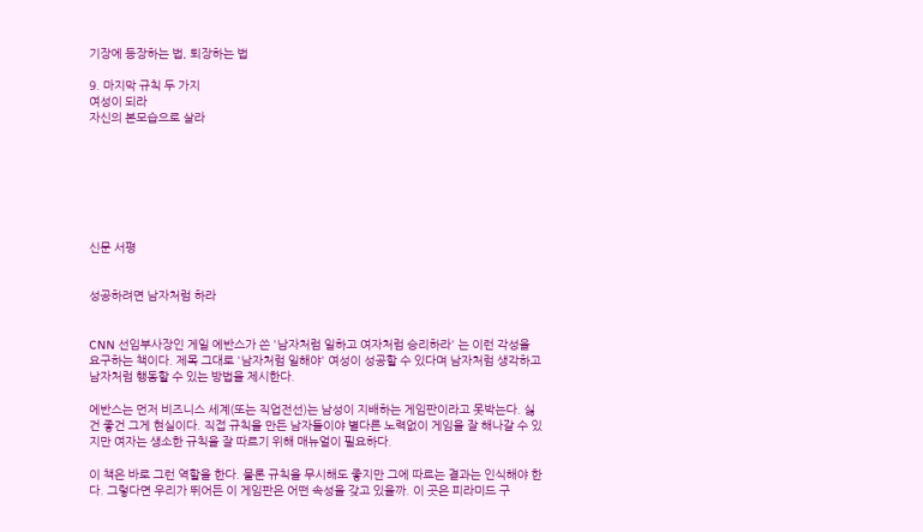기장에 등장하는 법, 퇴장하는 법

9. 마지막 규칙 두 가지
여성이 되라
자신의 본모습으로 살라







신문 서평


성공하려면 남자처럼 하라


CNN 선임부사장인 게일 에반스가 쓴 '남자처럼 일하고 여자처럼 승리하라' 는 이런 각성을 요구하는 책이다. 제목 그대로 '남자처럼 일해야' 여성이 성공할 수 있다며 남자처럼 생각하고 남자처럼 행동할 수 있는 방법을 제시한다.

에반스는 먼저 비즈니스 세계(또는 직업전선)는 남성이 지배하는 게임판이라고 못박는다. 싫건 좋건 그게 현실이다. 직접 규칙을 만든 남자들이야 별다른 노력없이 게임을 잘 해나갈 수 있지만 여자는 생소한 규칙을 잘 따르기 위해 매뉴얼이 필요하다.

이 책은 바로 그런 역할을 한다. 물론 규칙을 무시해도 좋지만 그에 따르는 결과는 인식해야 한다. 그렇다면 우리가 뛰어든 이 게임판은 어떤 속성을 갖고 있을까. 이 곳은 피라미드 구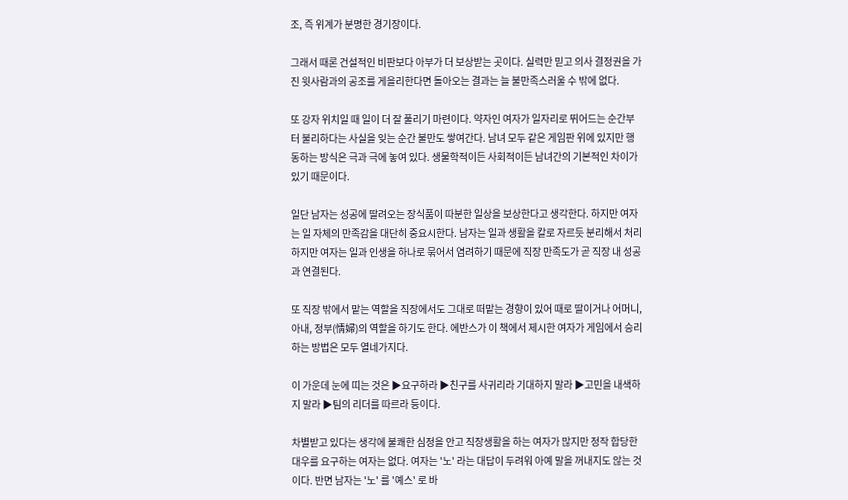조, 즉 위계가 분명한 경기장이다.

그래서 때론 건설적인 비판보다 아부가 더 보상받는 곳이다. 실력만 믿고 의사 결정권을 가진 윗사람과의 공조를 게을리한다면 돌아오는 결과는 늘 불만족스러울 수 밖에 없다.

또 강자 위치일 때 일이 더 잘 풀리기 마련이다. 약자인 여자가 일자리로 뛰어드는 순간부터 불리하다는 사실을 잊는 순간 불만도 쌓여간다. 남녀 모두 같은 게임판 위에 있지만 행동하는 방식은 극과 극에 놓여 있다. 생물학적이든 사회적이든 남녀간의 기본적인 차이가 있기 때문이다.

일단 남자는 성공에 딸려오는 장식품이 따분한 일상을 보상한다고 생각한다. 하지만 여자는 일 자체의 만족감을 대단히 중요시한다. 남자는 일과 생활을 칼로 자르듯 분리해서 처리하지만 여자는 일과 인생을 하나로 묶어서 염려하기 때문에 직장 만족도가 곧 직장 내 성공과 연결된다.

또 직장 밖에서 맡는 역할을 직장에서도 그대로 떠맡는 경향이 있어 때로 딸이거나 어머니, 아내, 정부(情婦)의 역할을 하기도 한다. 에반스가 이 책에서 제시한 여자가 게임에서 승리하는 방법은 모두 열네가지다.

이 가운데 눈에 띠는 것은 ▶요구하라 ▶친구를 사귀리라 기대하지 말라 ▶고민을 내색하지 말라 ▶팀의 리더를 따르라 등이다.

차별받고 있다는 생각에 불쾌한 심정을 안고 직장생활을 하는 여자가 많지만 정작 합당한 대우를 요구하는 여자는 없다. 여자는 '노' 라는 대답이 두려워 아예 말을 꺼내지도 않는 것이다. 반면 남자는 '노' 를 '예스' 로 바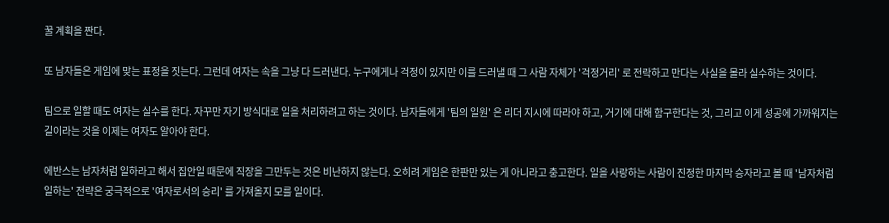꿀 계획을 짠다.

또 남자들은 게임에 맞는 표정을 짓는다. 그런데 여자는 속을 그냥 다 드러낸다. 누구에게나 걱정이 있지만 이를 드러낼 때 그 사람 자체가 '걱정거리' 로 전락하고 만다는 사실을 몰라 실수하는 것이다.

팀으로 일할 때도 여자는 실수를 한다. 자꾸만 자기 방식대로 일을 처리하려고 하는 것이다. 남자들에게 '팀의 일원' 은 리더 지시에 따라야 하고, 거기에 대해 함구한다는 것, 그리고 이게 성공에 가까워지는 길이라는 것을 이제는 여자도 알아야 한다.

에반스는 남자처럼 일하라고 해서 집안일 때문에 직장을 그만두는 것은 비난하지 않는다. 오히려 게임은 한판만 있는 게 아니라고 충고한다. 일을 사랑하는 사람이 진정한 마지막 승자라고 볼 때 '남자처럼 일하는' 전략은 궁극적으로 '여자로서의 승리' 를 가져올지 모를 일이다.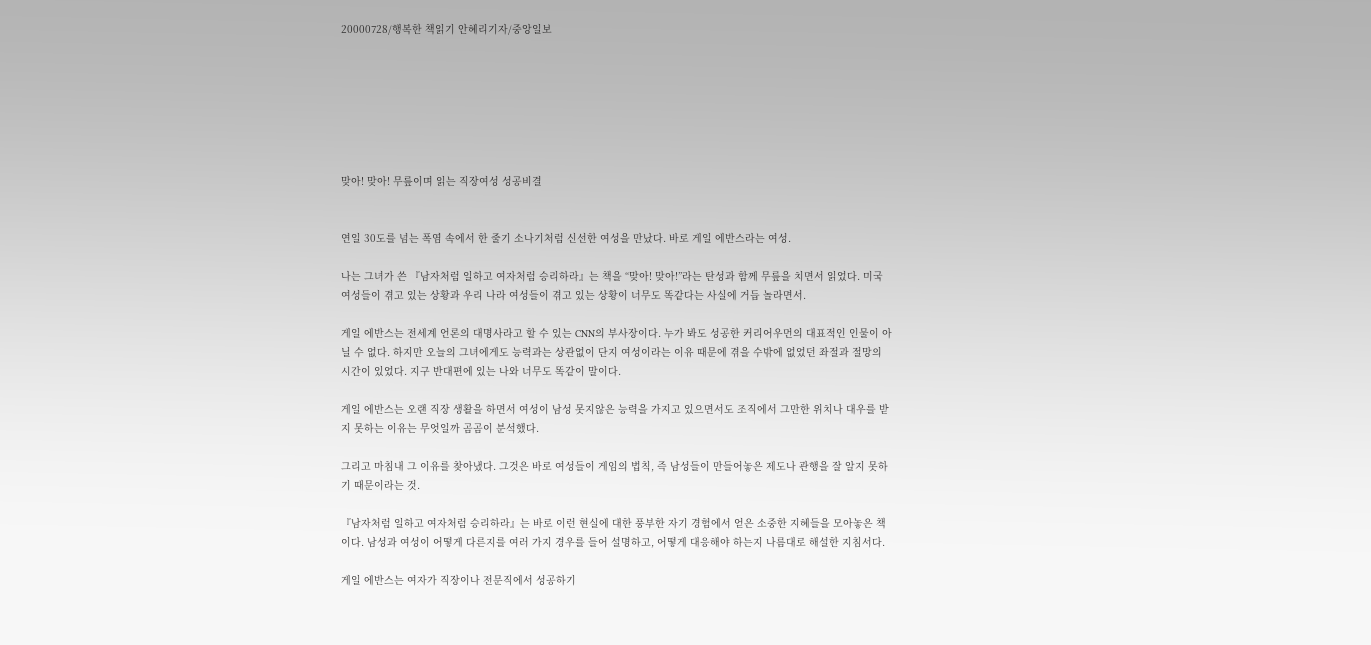20000728/행복한 책읽기 안혜리기자/중앙일보







맞아! 맞아! 무릎이며 읽는 직장여성 성공비결


연일 30도를 넘는 폭염 속에서 한 줄기 소나기처럼 신선한 여성을 만났다. 바로 게일 에반스라는 여성.

나는 그녀가 쓴 『남자처럼 일하고 여자처럼 승리하라』는 책을 “맞아! 맞아!”라는 탄성과 함께 무릎을 치면서 읽었다. 미국 여성들이 겪고 있는 상황과 우리 나라 여성들이 겪고 있는 상황이 너무도 똑같다는 사실에 거듭 놀라면서.

게일 에반스는 전세계 언론의 대명사라고 할 수 있는 CNN의 부사장이다. 누가 봐도 성공한 커리어우먼의 대표적인 인물이 아닐 수 없다. 하지만 오늘의 그녀에게도 능력과는 상관없이 단지 여성이라는 이유 때문에 겪을 수밖에 없었던 좌절과 절망의 시간이 있었다. 지구 반대편에 있는 나와 너무도 똑같이 말이다.

게일 에반스는 오랜 직장 생활을 하면서 여성이 남성 못지않은 능력을 가지고 있으면서도 조직에서 그만한 위치나 대우를 받지 못하는 이유는 무엇일까 곰곰이 분석했다.

그리고 마침내 그 이유를 찾아냈다. 그것은 바로 여성들이 게임의 법칙, 즉 남성들이 만들어놓은 제도나 관행을 잘 알지 못하기 때문이라는 것.

『남자처럼 일하고 여자처럼 승리하라』는 바로 이런 현실에 대한 풍부한 자기 경험에서 얻은 소중한 지혜들을 모아놓은 책이다. 남성과 여성이 어떻게 다른지를 여러 가지 경우를 들어 설명하고, 어떻게 대응해야 하는지 나름대로 해설한 지침서다.

게일 에반스는 여자가 직장이나 전문직에서 성공하기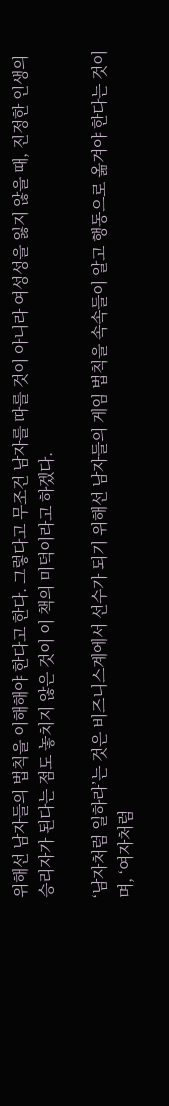위해선 남자들의 법칙을 이해해야 한다고 한다. 그렇다고 무조건 남자를 따를 것이 아니라 여성성을 잃지 않을 때, 진정한 인생의 승리자가 된다는 점도 놓치지 않은 것이 이 책의 미덕이라고 하겠다.

‘남자처럼 일하라’는 것은 비즈니스계에서 선수가 되기 위해선 남자들의 게임 법칙을 속속들이 알고 행동으로 옮겨야 한다는 것이며, ‘여자처럼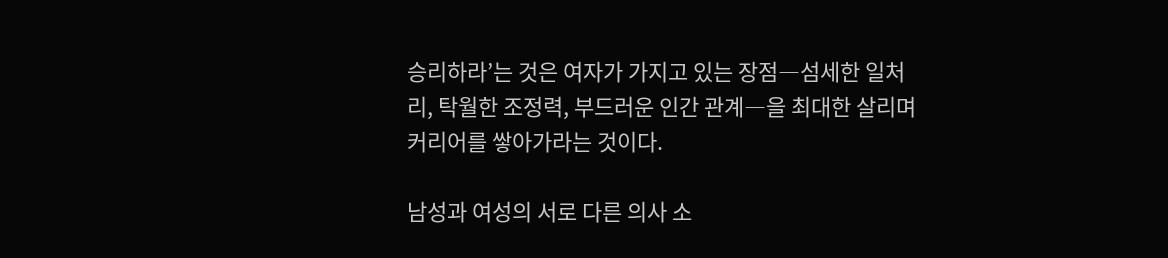승리하라’는 것은 여자가 가지고 있는 장점―섬세한 일처리, 탁월한 조정력, 부드러운 인간 관계―을 최대한 살리며 커리어를 쌓아가라는 것이다.

남성과 여성의 서로 다른 의사 소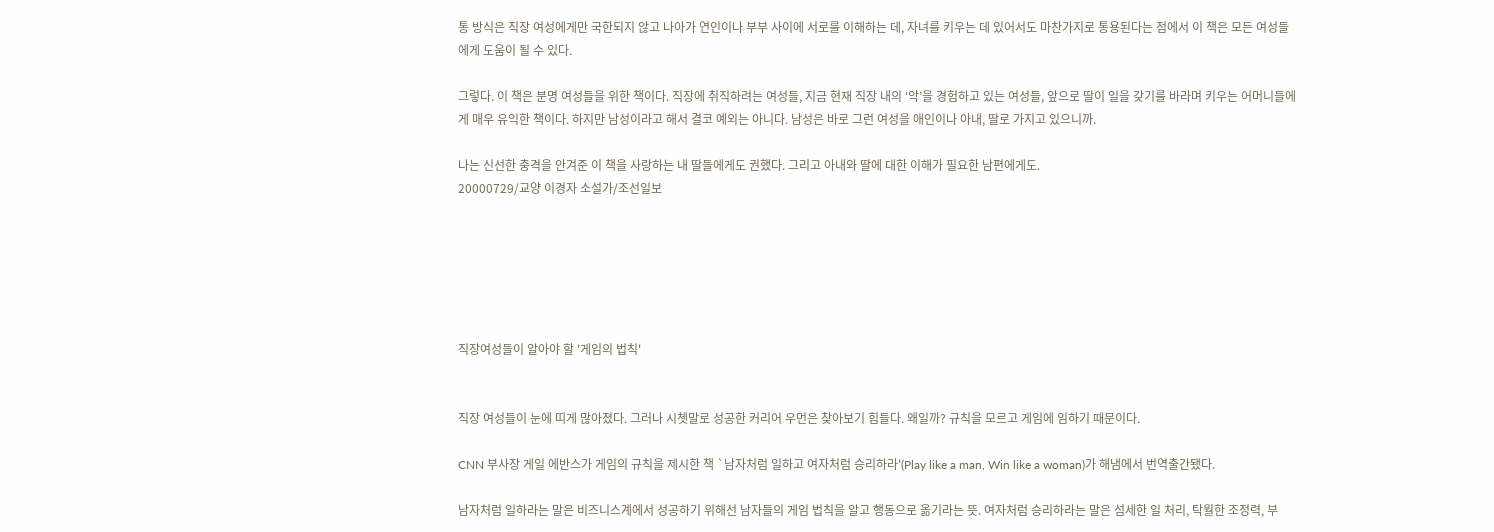통 방식은 직장 여성에게만 국한되지 않고 나아가 연인이나 부부 사이에 서로를 이해하는 데, 자녀를 키우는 데 있어서도 마찬가지로 통용된다는 점에서 이 책은 모든 여성들에게 도움이 될 수 있다.

그렇다. 이 책은 분명 여성들을 위한 책이다. 직장에 취직하려는 여성들, 지금 현재 직장 내의 ‘악’을 경험하고 있는 여성들, 앞으로 딸이 일을 갖기를 바라며 키우는 어머니들에게 매우 유익한 책이다. 하지만 남성이라고 해서 결코 예외는 아니다. 남성은 바로 그런 여성을 애인이나 아내, 딸로 가지고 있으니까.

나는 신선한 충격을 안겨준 이 책을 사랑하는 내 딸들에게도 권했다. 그리고 아내와 딸에 대한 이해가 필요한 남편에게도.
20000729/교양 이경자 소설가/조선일보






직장여성들이 알아야 할 '게임의 법칙'


직장 여성들이 눈에 띠게 많아졌다. 그러나 시쳇말로 성공한 커리어 우먼은 찾아보기 힘들다. 왜일까? 규칙을 모르고 게임에 임하기 때문이다.

CNN 부사장 게일 에반스가 게임의 규칙을 제시한 책 `남자처럼 일하고 여자처럼 승리하라'(Play like a man, Win like a woman)가 해냄에서 번역출간됐다.

남자처럼 일하라는 말은 비즈니스계에서 성공하기 위해선 남자들의 게임 법칙을 알고 행동으로 옮기라는 뜻. 여자처럼 승리하라는 말은 섬세한 일 처리, 탁월한 조정력, 부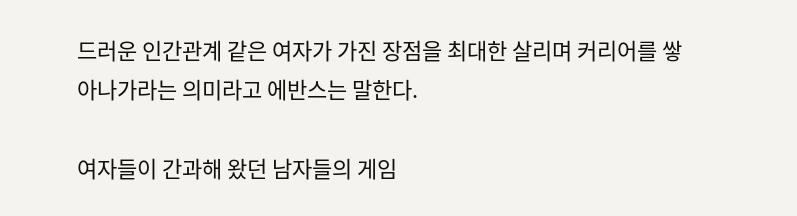드러운 인간관계 같은 여자가 가진 장점을 최대한 살리며 커리어를 쌓아나가라는 의미라고 에반스는 말한다.

여자들이 간과해 왔던 남자들의 게임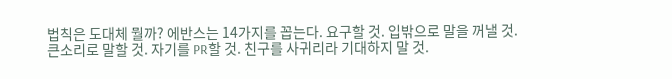법칙은 도대체 뭘까? 에반스는 14가지를 꼽는다. 요구할 것. 입밖으로 말을 꺼낼 것. 큰소리로 말할 것. 자기를 PR할 것. 친구를 사귀리라 기대하지 말 것.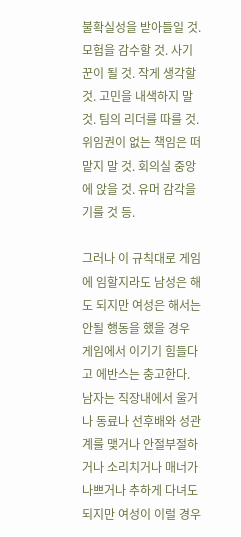불확실성을 받아들일 것. 모험을 감수할 것. 사기꾼이 될 것. 작게 생각할 것. 고민을 내색하지 말 것. 팀의 리더를 따를 것. 위임권이 없는 책임은 떠맡지 말 것. 회의실 중앙에 앉을 것. 유머 감각을 기를 것 등.

그러나 이 규칙대로 게임에 임할지라도 남성은 해도 되지만 여성은 해서는 안될 행동을 했을 경우 게임에서 이기기 힘들다고 에반스는 충고한다. 남자는 직장내에서 울거나 동료나 선후배와 성관계를 맺거나 안절부절하거나 소리치거나 매너가 나쁘거나 추하게 다녀도 되지만 여성이 이럴 경우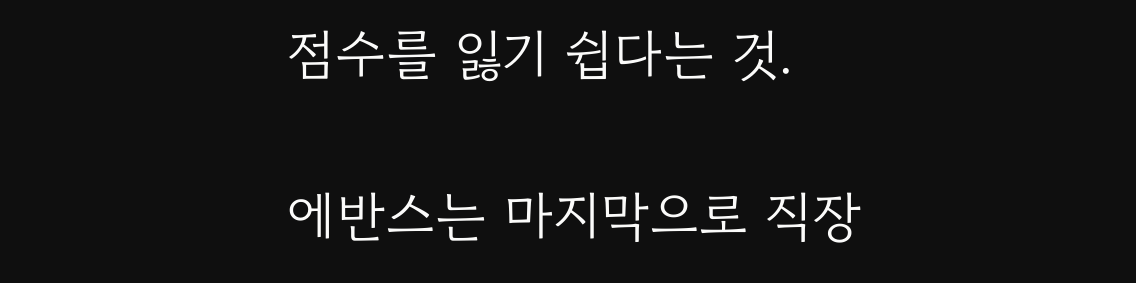점수를 잃기 쉽다는 것.

에반스는 마지막으로 직장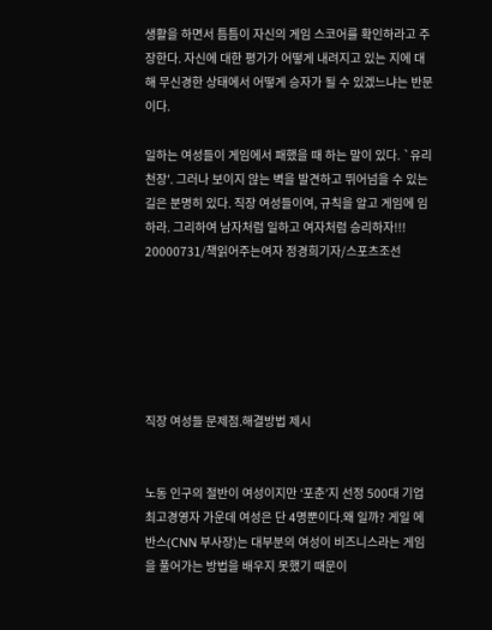생활을 하면서 틈틈이 자신의 게임 스코어를 확인하라고 주장한다. 자신에 대한 평가가 어떻게 내려지고 있는 지에 대해 무신경한 상태에서 어떻게 승자가 될 수 있겠느냐는 반문이다.

일하는 여성들이 게임에서 패했을 때 하는 말이 있다. `유리 천장'. 그러나 보이지 않는 벽을 발견하고 뛰어넘을 수 있는 길은 분명히 있다. 직장 여성들이여, 규칙을 알고 게임에 임하라. 그리하여 남자처럼 일하고 여자처럼 승리하자!!!
20000731/책읽어주는여자 정경희기자/스포츠조선






직장 여성들 문제점.해결방법 제시


노동 인구의 절반이 여성이지만 ‘포춘’지 선정 500대 기업 최고경영자 가운데 여성은 단 4명뿐이다.왜 일까? 게일 에반스(CNN 부사장)는 대부분의 여성이 비즈니스라는 게임을 풀어가는 방법을 배우지 못했기 때문이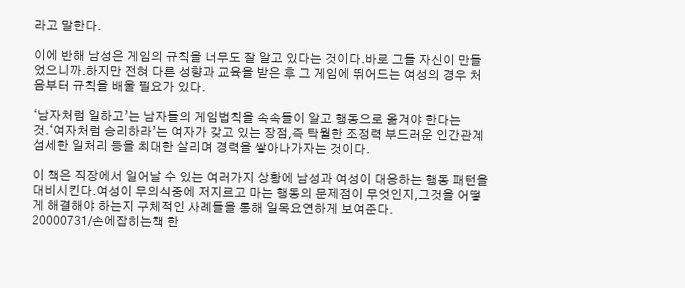라고 말한다.

이에 반해 남성은 게임의 규칙을 너무도 잘 알고 있다는 것이다.바로 그들 자신이 만들었으니까.하지만 전혀 다른 성향과 교육을 받은 후 그 게임에 뛰어드는 여성의 경우 처음부터 규칙을 배울 필요가 있다.

‘남자처럼 일하고’는 남자들의 게임법칙을 속속들이 알고 행동으로 옮겨야 한다는 것.‘여자처럼 승리하라’는 여자가 갖고 있는 장점,즉 탁월한 조정력 부드러운 인간관계 섬세한 일처리 등을 최대한 살리며 경력을 쌓아나가자는 것이다.

이 책은 직장에서 일어날 수 있는 여러가지 상황에 남성과 여성이 대응하는 행동 패턴을 대비시킨다.여성이 무의식중에 저지르고 마는 행동의 문제점이 무엇인지,그것을 어떻게 해결해야 하는지 구체적인 사례들을 통해 일목요연하게 보여준다.
20000731/손에잡히는책 한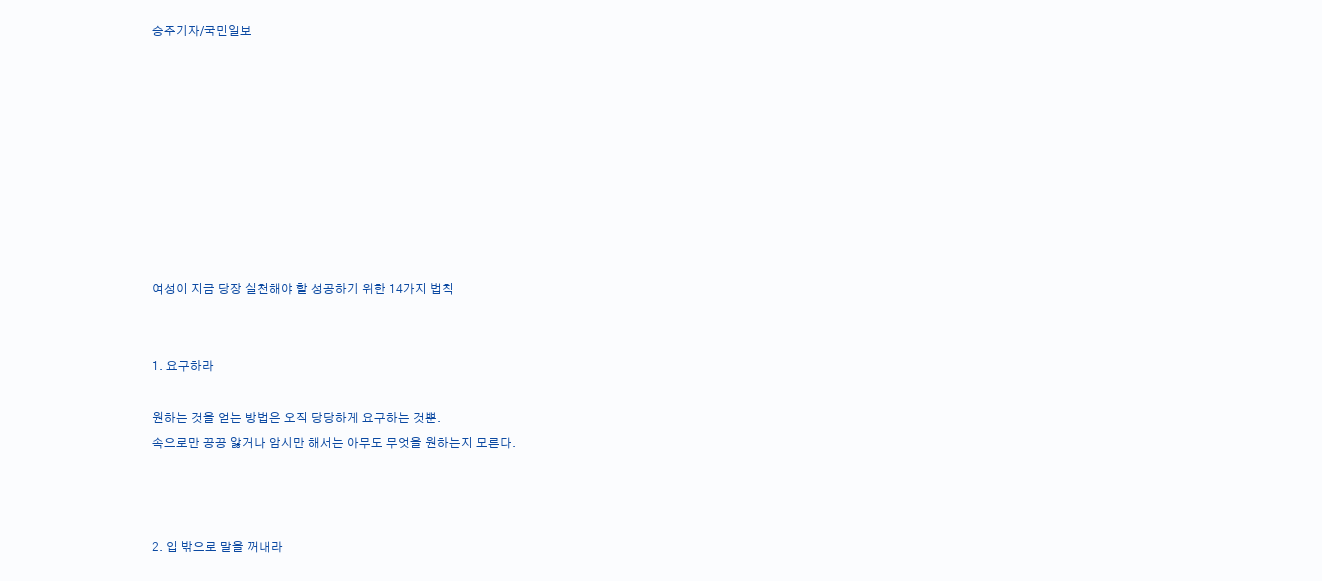승주기자/국민일보









여성이 지금 당장 실천해야 할 성공하기 위한 14가지 법칙


1. 요구하라

원하는 것을 얻는 방법은 오직 당당하게 요구하는 것뿐.
속으로만 끙끙 앓거나 암시만 해서는 아무도 무엇을 원하는지 모른다.



2. 입 밖으로 말을 꺼내라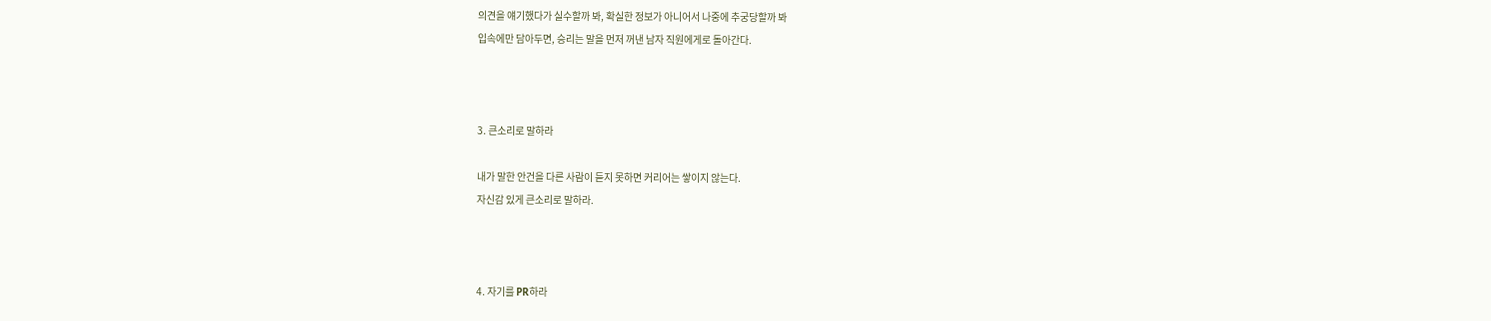의견을 얘기했다가 실수할까 봐, 확실한 정보가 아니어서 나중에 추궁당할까 봐
입속에만 담아두면, 승리는 말을 먼저 꺼낸 남자 직원에게로 돌아간다.



3. 큰소리로 말하라

내가 말한 안건을 다른 사람이 듣지 못하면 커리어는 쌓이지 않는다.
자신감 있게 큰소리로 말하라.



4. 자기를 PR하라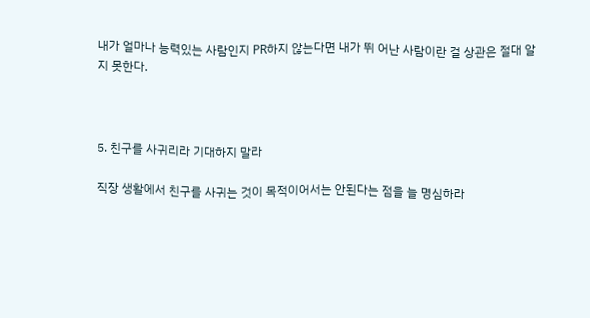내가 얼마나 능력있는 사람인지 PR하지 않는다면 내가 뛰 어난 사람이란 걸 상관은 절대 알지 못한다.



5. 친구를 사귀리라 기대하지 말라

직장 생활에서 친구를 사귀는 것이 목적이어서는 안된다는 점을 늘 명심하라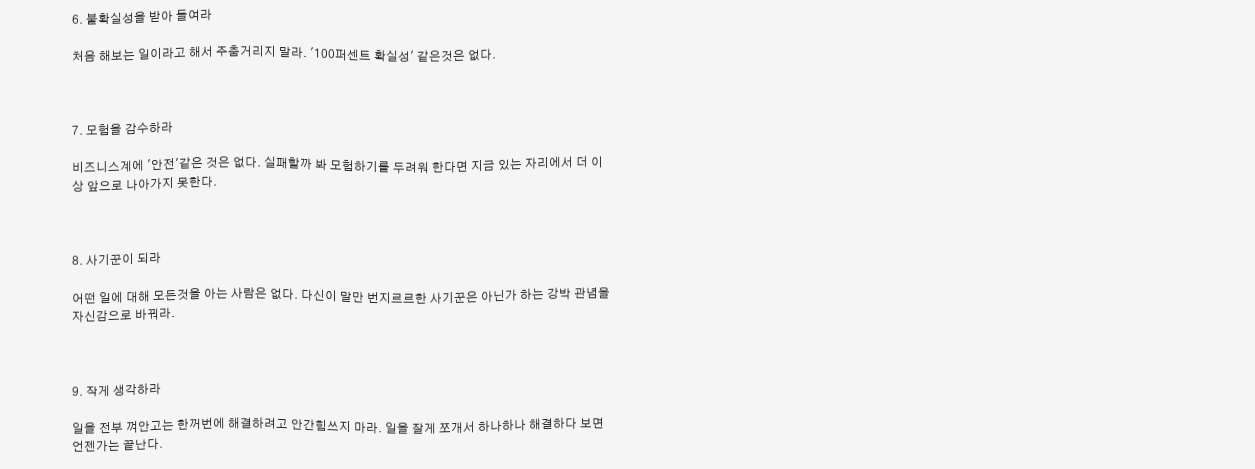6. 불확실성을 받아 들여라

처음 해보는 일이라고 해서 주춤거리지 말라. '100퍼센트 확실성' 같은것은 없다.



7. 모험을 감수하라

비즈니스계에 '안전'같은 것은 없다. 실패할까 봐 모험하기를 두려워 한다면 지금 있는 자리에서 더 이상 앞으로 나아가지 못한다.



8. 사기꾼이 되라

어떤 일에 대해 모든것을 아는 사람은 없다. 다신이 말만 번지르르한 사기꾼은 아닌가 하는 강박 관념을 자신감으로 바꿔라.



9. 작게 생각하라

일을 전부 껴안고는 한꺼번에 해결하려고 안간힘쓰지 마라. 일을 잘게 쪼개서 하나하나 해결하다 보면 언젠가는 끝난다.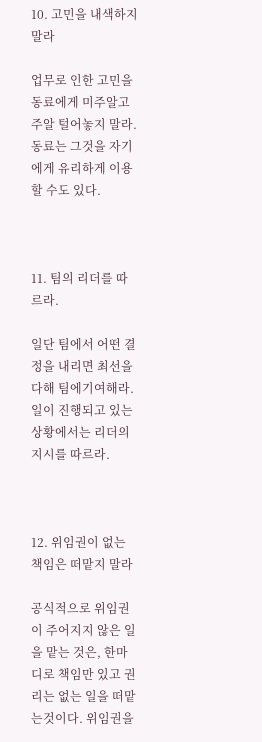10. 고민을 내색하지 말라

업무로 인한 고민을 동료에게 미주알고주알 털어놓지 말라. 동료는 그것을 자기에게 유리하게 이용할 수도 있다.



11. 팀의 리더를 따르라.

일단 팀에서 어떤 결정을 내리면 최선을 다해 팀에기여해라. 일이 진행되고 있는 상황에서는 리더의 지시를 따르라.



12. 위임권이 없는 책임은 떠맡지 말라

공식적으로 위임권이 주어지지 않은 일을 맡는 것은, 한마디로 책임만 있고 권리는 없는 일을 떠맡는것이다. 위임권을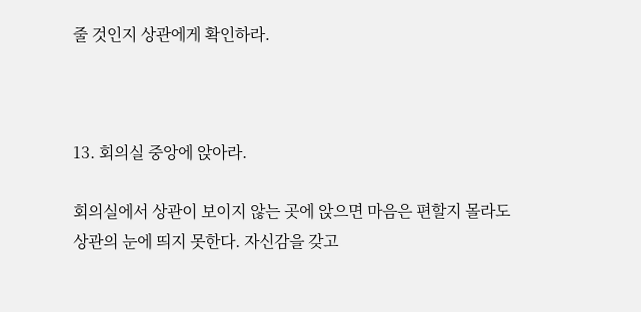줄 것인지 상관에게 확인하라.



13. 회의실 중앙에 앉아라.

회의실에서 상관이 보이지 않는 곳에 앉으면 마음은 편할지 몰라도 상관의 눈에 띄지 못한다. 자신감을 갖고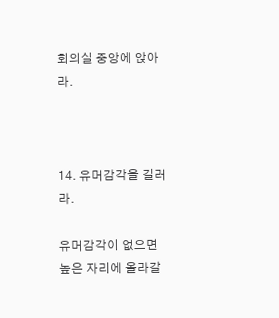회의실 중앙에 앉아라.



14. 유머감각을 길러라.

유머감각이 없으면 높은 자리에 올라갈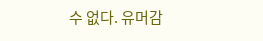수 없다. 유머감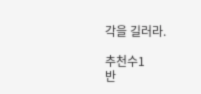각을 길러라.

추천수1
반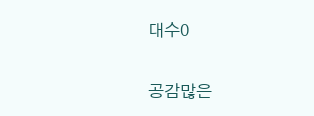대수0

공감많은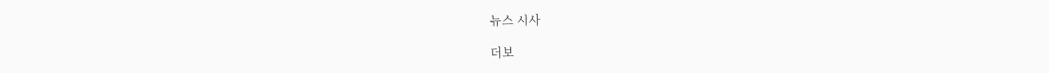뉴스 시사

더보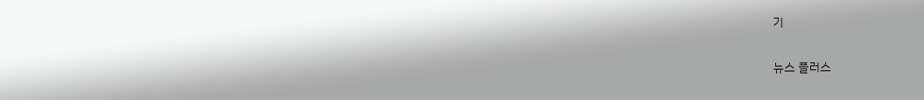기

뉴스 플러스